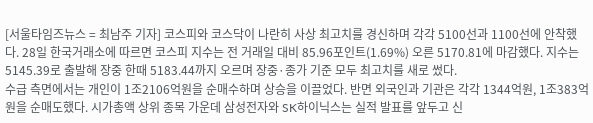[서울타임즈뉴스 = 최남주 기자] 코스피와 코스닥이 나란히 사상 최고치를 경신하며 각각 5100선과 1100선에 안착했다. 28일 한국거래소에 따르면 코스피 지수는 전 거래일 대비 85.96포인트(1.69%) 오른 5170.81에 마감했다. 지수는 5145.39로 출발해 장중 한때 5183.44까지 오르며 장중·종가 기준 모두 최고치를 새로 썼다.
수급 측면에서는 개인이 1조2106억원을 순매수하며 상승을 이끌었다. 반면 외국인과 기관은 각각 1344억원, 1조383억원을 순매도했다. 시가총액 상위 종목 가운데 삼성전자와 SK하이닉스는 실적 발표를 앞두고 신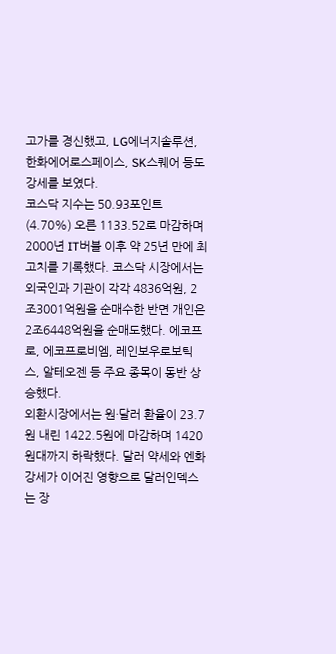고가를 경신했고, LG에너지솔루션, 한화에어로스페이스, SK스퀘어 등도 강세를 보였다.
코스닥 지수는 50.93포인트(4.70%) 오른 1133.52로 마감하며 2000년 IT버블 이후 약 25년 만에 최고치를 기록했다. 코스닥 시장에서는 외국인과 기관이 각각 4836억원, 2조3001억원을 순매수한 반면 개인은 2조6448억원을 순매도했다. 에코프로, 에코프로비엠, 레인보우로보틱스, 알테오젠 등 주요 종목이 동반 상승했다.
외환시장에서는 원·달러 환율이 23.7원 내린 1422.5원에 마감하며 1420원대까지 하락했다. 달러 약세와 엔화 강세가 이어진 영향으로 달러인덱스는 장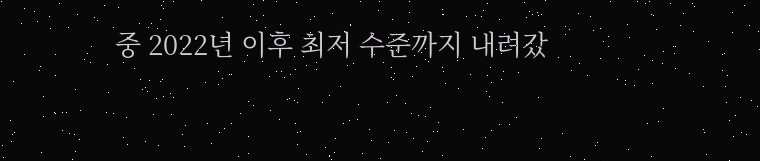중 2022년 이후 최저 수준까지 내려갔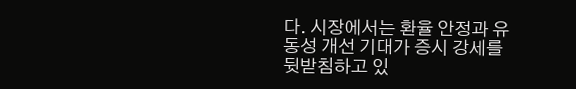다. 시장에서는 환율 안정과 유동성 개선 기대가 증시 강세를 뒷받침하고 있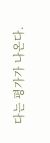다는 평가가 나온다.